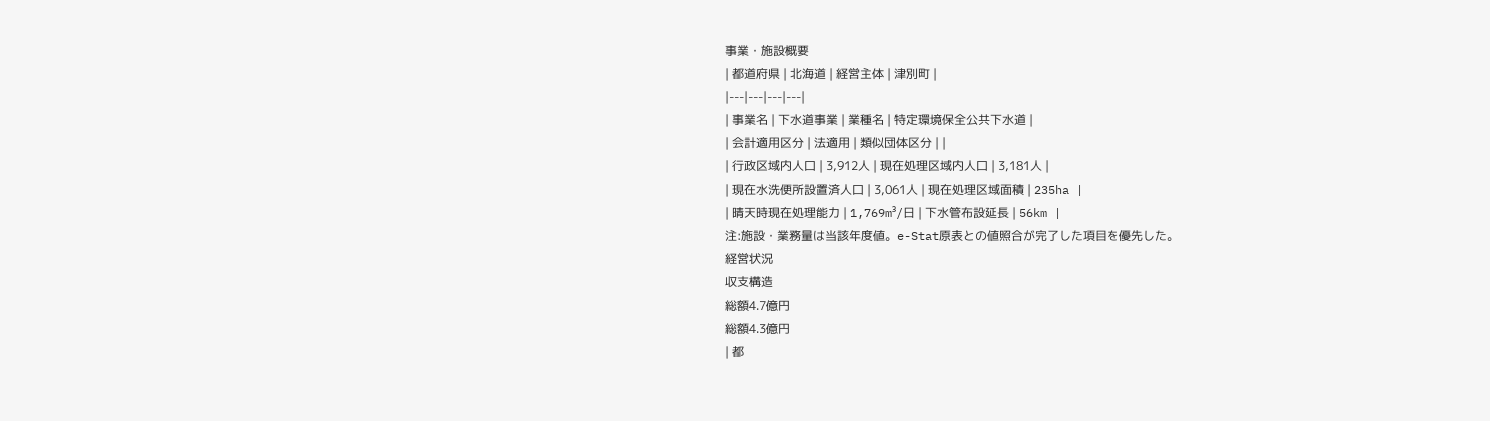事業・施設概要
| 都道府県 | 北海道 | 経営主体 | 津別町 |
|---|---|---|---|
| 事業名 | 下水道事業 | 業種名 | 特定環境保全公共下水道 |
| 会計適用区分 | 法適用 | 類似団体区分 | |
| 行政区域内人口 | 3,912人 | 現在処理区域内人口 | 3,181人 |
| 現在水洗便所設置済人口 | 3,061人 | 現在処理区域面積 | 235ha |
| 晴天時現在処理能力 | 1,769m³/日 | 下水管布設延長 | 56km |
注:施設・業務量は当該年度値。e-Stat原表との値照合が完了した項目を優先した。
経営状況
収支構造
総額4.7億円
総額4.3億円
| 都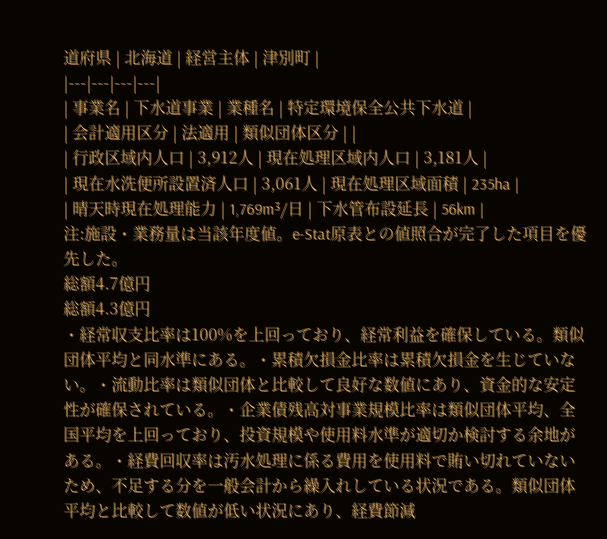道府県 | 北海道 | 経営主体 | 津別町 |
|---|---|---|---|
| 事業名 | 下水道事業 | 業種名 | 特定環境保全公共下水道 |
| 会計適用区分 | 法適用 | 類似団体区分 | |
| 行政区域内人口 | 3,912人 | 現在処理区域内人口 | 3,181人 |
| 現在水洗便所設置済人口 | 3,061人 | 現在処理区域面積 | 235ha |
| 晴天時現在処理能力 | 1,769m³/日 | 下水管布設延長 | 56km |
注:施設・業務量は当該年度値。e-Stat原表との値照合が完了した項目を優先した。
総額4.7億円
総額4.3億円
・経常収支比率は100%を上回っており、経常利益を確保している。類似団体平均と同水準にある。・累積欠損金比率は累積欠損金を生じていない。・流動比率は類似団体と比較して良好な数値にあり、資金的な安定性が確保されている。・企業債残高対事業規模比率は類似団体平均、全国平均を上回っており、投資規模や使用料水準が適切か検討する余地がある。・経費回収率は汚水処理に係る費用を使用料で賄い切れていないため、不足する分を一般会計から繰入れしている状況である。類似団体平均と比較して数値が低い状況にあり、経費節減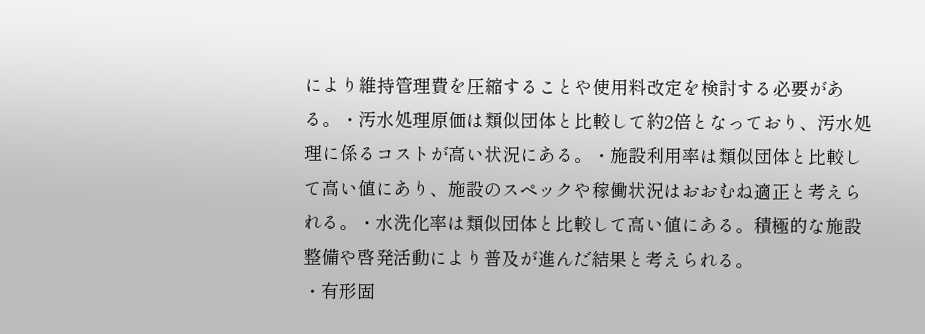により維持管理費を圧縮することや使用料改定を検討する必要がある。・汚水処理原価は類似団体と比較して約2倍となっており、汚水処理に係るコストが高い状況にある。・施設利用率は類似団体と比較して高い値にあり、施設のスペックや稼働状況はおおむね適正と考えられる。・水洗化率は類似団体と比較して高い値にある。積極的な施設整備や啓発活動により普及が進んだ結果と考えられる。
・有形固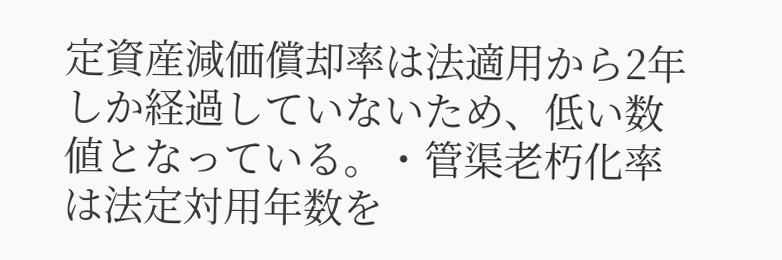定資産減価償却率は法適用から2年しか経過していないため、低い数値となっている。・管渠老朽化率は法定対用年数を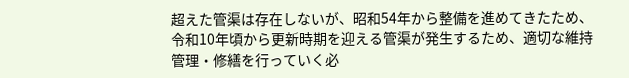超えた管渠は存在しないが、昭和54年から整備を進めてきたため、令和10年頃から更新時期を迎える管渠が発生するため、適切な維持管理・修繕を行っていく必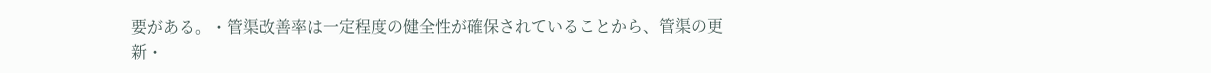要がある。・管渠改善率は一定程度の健全性が確保されていることから、管渠の更新・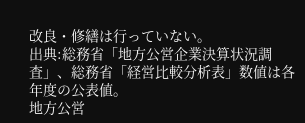改良・修繕は行っていない。
出典:総務省「地方公営企業決算状況調査」、総務省「経営比較分析表」数値は各年度の公表値。
地方公営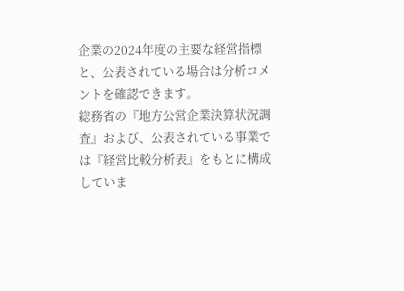企業の2024年度の主要な経営指標と、公表されている場合は分析コメントを確認できます。
総務省の『地方公営企業決算状況調査』および、公表されている事業では『経営比較分析表』をもとに構成していま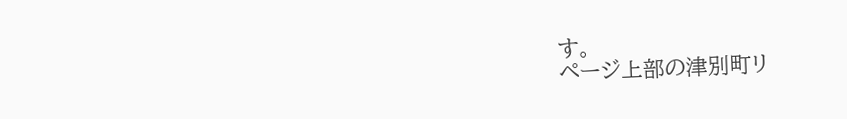す。
ページ上部の津別町リ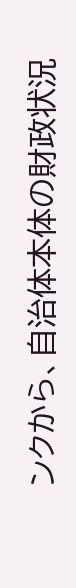ンクから、自治体本体の財政状況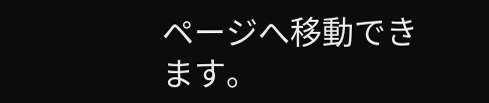ページへ移動できます。